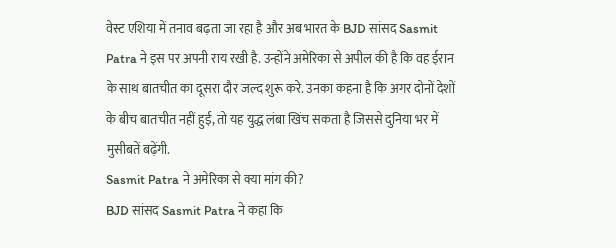वेस्ट एशिया में तनाव बढ़ता जा रहा है और अब भारत के BJD सांसद Sasmit Patra ने इस पर अपनी राय रखी है. उन्होंने अमेरिका से अपील की है कि वह ईरान के साथ बातचीत का दूसरा दौर जल्द शुरू करे. उनका कहना है कि अगर दोनों देशों के बीच बातचीत नहीं हुई, तो यह युद्ध लंबा खिंच सकता है जिससे दुनिया भर में मुसीबतें बढ़ेंगी.
Sasmit Patra ने अमेरिका से क्या मांग की?
BJD सांसद Sasmit Patra ने कहा कि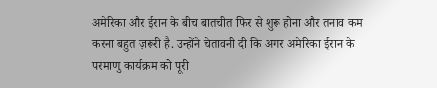अमेरिका और ईरान के बीच बातचीत फिर से शुरू होना और तनाव कम करना बहुत ज़रूरी है. उन्होंने चेतावनी दी कि अगर अमेरिका ईरान के परमाणु कार्यक्रम को पूरी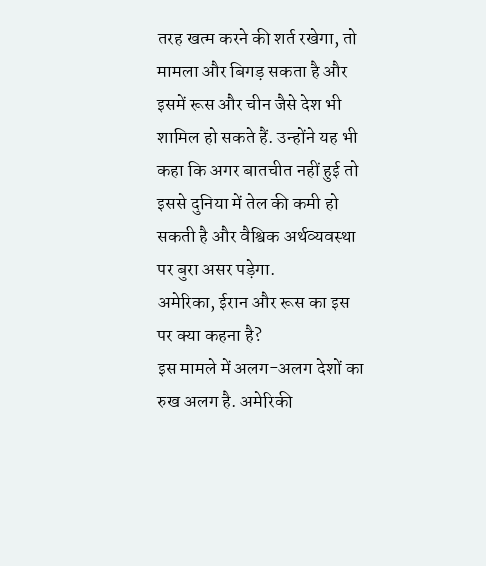तरह खत्म करने की शर्त रखेगा, तो मामला और बिगड़ सकता है और इसमें रूस और चीन जैसे देश भी शामिल हो सकते हैं. उन्होंने यह भी कहा कि अगर बातचीत नहीं हुई तो इससे दुनिया में तेल की कमी हो सकती है और वैश्विक अर्थव्यवस्था पर बुरा असर पड़ेगा.
अमेरिका, ईरान और रूस का इस पर क्या कहना है?
इस मामले में अलग-अलग देशों का रुख अलग है. अमेरिकी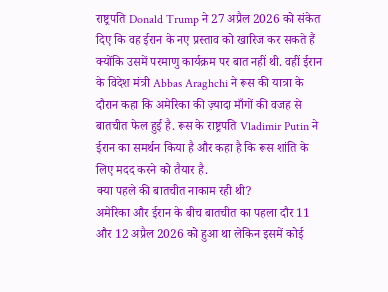राष्ट्रपति Donald Trump ने 27 अप्रैल 2026 को संकेत दिए कि वह ईरान के नए प्रस्ताव को खारिज कर सकते हैं क्योंकि उसमें परमाणु कार्यक्रम पर बात नहीं थी. वहीं ईरान के विदेश मंत्री Abbas Araghchi ने रूस की यात्रा के दौरान कहा कि अमेरिका की ज़्यादा माँगों की वजह से बातचीत फेल हुई है. रूस के राष्ट्रपति Vladimir Putin ने ईरान का समर्थन किया है और कहा है कि रूस शांति के लिए मदद करने को तैयार है.
क्या पहले की बातचीत नाकाम रही थी?
अमेरिका और ईरान के बीच बातचीत का पहला दौर 11 और 12 अप्रैल 2026 को हुआ था लेकिन इसमें कोई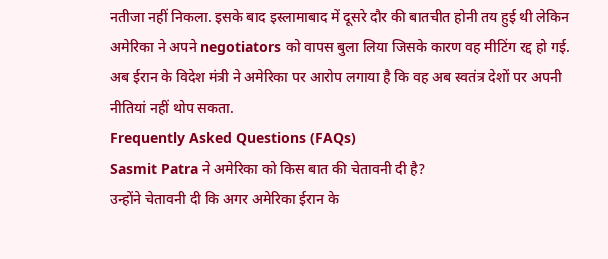नतीजा नहीं निकला. इसके बाद इस्लामाबाद में दूसरे दौर की बातचीत होनी तय हुई थी लेकिन अमेरिका ने अपने negotiators को वापस बुला लिया जिसके कारण वह मीटिंग रद्द हो गई. अब ईरान के विदेश मंत्री ने अमेरिका पर आरोप लगाया है कि वह अब स्वतंत्र देशों पर अपनी नीतियां नहीं थोप सकता.
Frequently Asked Questions (FAQs)
Sasmit Patra ने अमेरिका को किस बात की चेतावनी दी है?
उन्होंने चेतावनी दी कि अगर अमेरिका ईरान के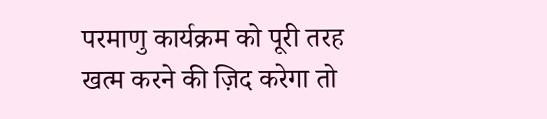परमाणु कार्यक्रम को पूरी तरह खत्म करने की ज़िद करेगा तो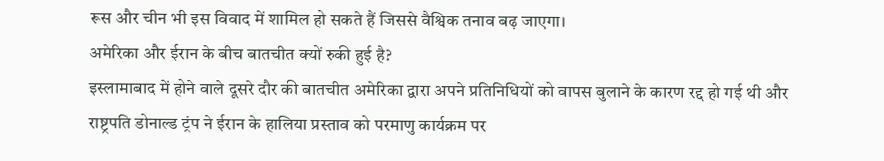रूस और चीन भी इस विवाद में शामिल हो सकते हैं जिससे वैश्विक तनाव बढ़ जाएगा।
अमेरिका और ईरान के बीच बातचीत क्यों रुकी हुई है?
इस्लामाबाद में होने वाले दूसरे दौर की बातचीत अमेरिका द्वारा अपने प्रतिनिधियों को वापस बुलाने के कारण रद्द हो गई थी और राष्ट्रपति डोनाल्ड ट्रंप ने ईरान के हालिया प्रस्ताव को परमाणु कार्यक्रम पर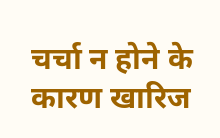चर्चा न होने के कारण खारिज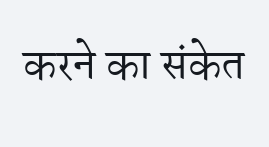करने का संकेत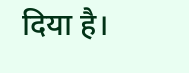दिया है।